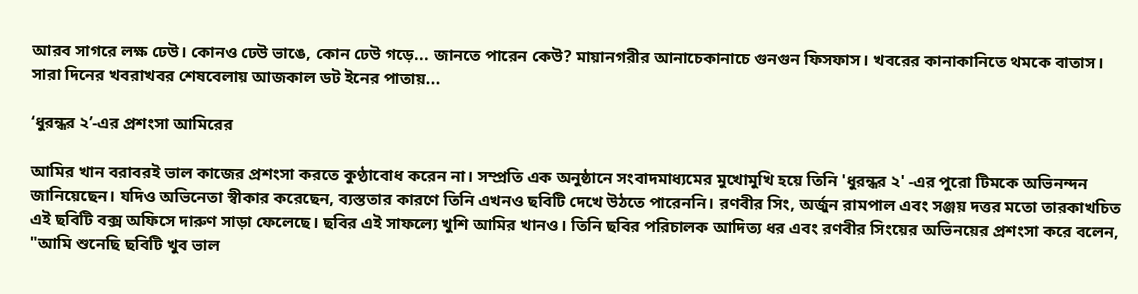আরব সাগরে লক্ষ ঢেউ। কোনও ঢেউ ভাঙে, কোন ঢেউ গড়ে... জানতে পারেন কেউ? মায়ানগরীর আনাচেকানাচে গুনগুন ফিসফাস। খবরের কানাকানিতে থমকে বাতাস। সারা দিনের খবরাখবর শেষবেলায় আজকাল ডট ইনের পাতায়...

‘ধুরন্ধর ২’-এর প্রশংসা আমিরের

আমির খান বরাবরই ভাল কাজের প্রশংসা করতে কুণ্ঠাবোধ করেন না। সম্প্রতি এক অনুষ্ঠানে সংবাদমাধ্যমের মুখোমুখি হয়ে তিনি 'ধুরন্ধর ২' -এর পুরো টিমকে অভিনন্দন জানিয়েছেন। যদিও অভিনেতা স্বীকার করেছেন, ব্যস্ততার কারণে তিনি এখনও ছবিটি দেখে উঠতে পারেননি। রণবীর সিং, অর্জুন রামপাল এবং সঞ্জয় দত্তর মতো তারকাখচিত এই ছবিটি বক্স অফিসে দারুণ সাড়া ফেলেছে। ছবির এই সাফল্যে খুশি আমির খানও। তিনি ছবির পরিচালক আদিত্য ধর এবং রণবীর সিংয়ের অভিনয়ের প্রশংসা করে বলেন, "আমি শুনেছি ছবিটি খুব ভাল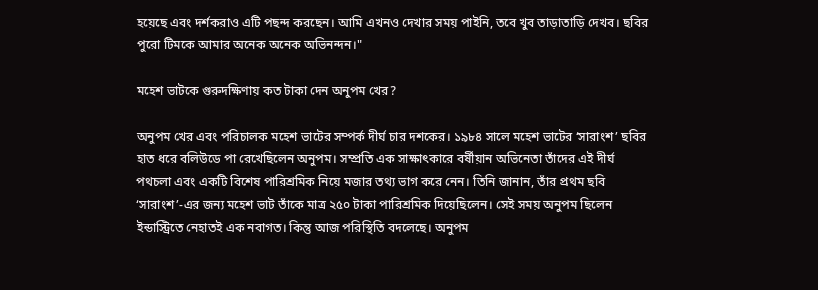হয়েছে এবং দর্শকরাও এটি পছন্দ করছেন। আমি এখনও দেখার সময় পাইনি, তবে খুব তাড়াতাড়ি দেখব। ছবির পুরো টিমকে আমার অনেক অনেক অভিনন্দন।"

মহেশ ভাটকে গুরুদক্ষিণায় কত টাকা দেন অনুপম খের?

অনুপম খের এবং পরিচালক মহেশ ভাটের সম্পর্ক দীর্ঘ চার দশকের। ১৯৮৪ সালে মহেশ ভাটের ‘সারাংশ’ ছবির হাত ধরে বলিউডে পা রেখেছিলেন অনুপম। সম্প্রতি এক সাক্ষাৎকারে বর্ষীয়ান অভিনেতা তাঁদের এই দীর্ঘ পথচলা এবং একটি বিশেষ পারিশ্রমিক নিয়ে মজার তথ্য ভাগ করে নেন। তিনি জানান, তাঁর প্রথম ছবি ‘সারাংশ’-এর জন্য মহেশ ভাট তাঁকে মাত্র ২৫০ টাকা পারিশ্রমিক দিয়েছিলেন। সেই সময় অনুপম ছিলেন ইন্ডাস্ট্রিতে নেহাতই এক নবাগত। কিন্তু আজ পরিস্থিতি বদলেছে। অনুপম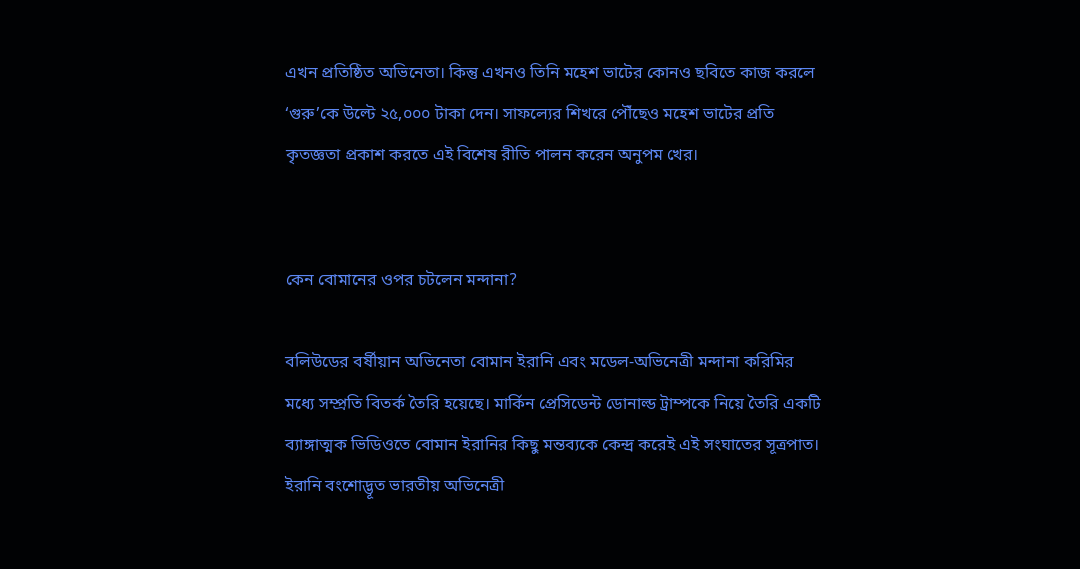এখন প্রতিষ্ঠিত অভিনেতা। কিন্তু এখনও তিনি মহেশ ভাটের কোনও ছবিতে কাজ করলে ‘গুরু’কে উল্টে ২৫,০০০ টাকা দেন। সাফল্যের শিখরে পৌঁছেও মহেশ ভাটের প্রতি কৃতজ্ঞতা প্রকাশ করতে এই বিশেষ রীতি পালন করেন অনুপম খের।


কেন বোমানের ওপর চটলেন মন্দানা?

বলিউডের বর্ষীয়ান অভিনেতা বোমান ইরানি এবং মডেল-অভিনেত্রী মন্দানা করিমির মধ্যে সম্প্রতি বিতর্ক তৈরি হয়েছে। মার্কিন প্রেসিডেন্ট ডোনাল্ড ট্রাম্পকে নিয়ে তৈরি একটি ব্যাঙ্গাত্মক ভিডিওতে বোমান ইরানির কিছু মন্তব্যকে কেন্দ্র করেই এই সংঘাতের সূত্রপাত। ইরানি বংশোদ্ভূত ভারতীয় অভিনেত্রী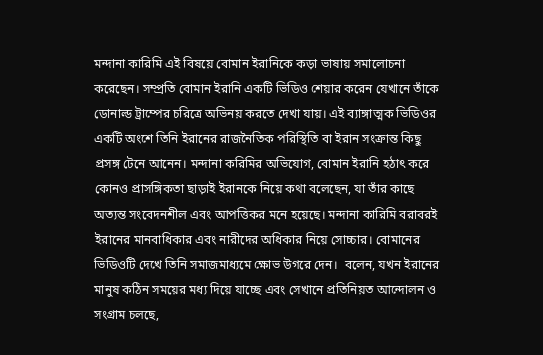মন্দানা কারিমি এই বিষয়ে বোমান ইরানিকে কড়া ভাষায় সমালোচনা করেছেন। সম্প্রতি বোমান ইরানি একটি ভিডিও শেয়ার করেন যেখানে তাঁকে ডোনাল্ড ট্রাম্পের চরিত্রে অভিনয় করতে দেখা যায়। এই ব্যাঙ্গাত্মক ভিডিওর একটি অংশে তিনি ইরানের রাজনৈতিক পরিস্থিতি বা ইরান সংক্রান্ত কিছু প্রসঙ্গ টেনে আনেন। মন্দানা করিমির অভিযোগ, বোমান ইরানি হঠাৎ করে কোনও প্রাসঙ্গিকতা ছাড়াই ইরানকে নিয়ে কথা বলেছেন, যা তাঁর কাছে অত্যন্ত সংবেদনশীল এবং আপত্তিকর মনে হয়েছে। মন্দানা কারিমি বরাবরই ইরানের মানবাধিকার এবং নারীদের অধিকার নিয়ে সোচ্চার। বোমানের ভিডিওটি দেখে তিনি সমাজমাধ্যমে ক্ষোভ উগরে দেন।  বলেন, যখন ইরানের মানুষ কঠিন সময়ের মধ্য দিয়ে যাচ্ছে এবং সেখানে প্রতিনিয়ত আন্দোলন ও সংগ্রাম চলছে,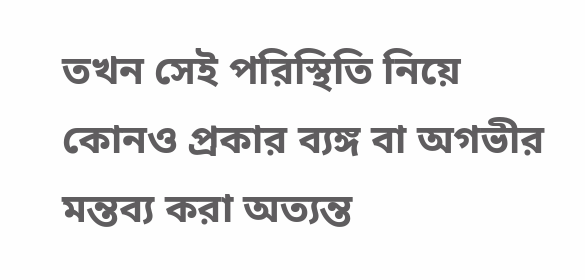তখন সেই পরিস্থিতি নিয়ে কোনও প্রকার ব্যঙ্গ বা অগভীর মন্তব্য করা অত্যন্ত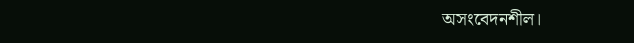অসংবেদনশীল।